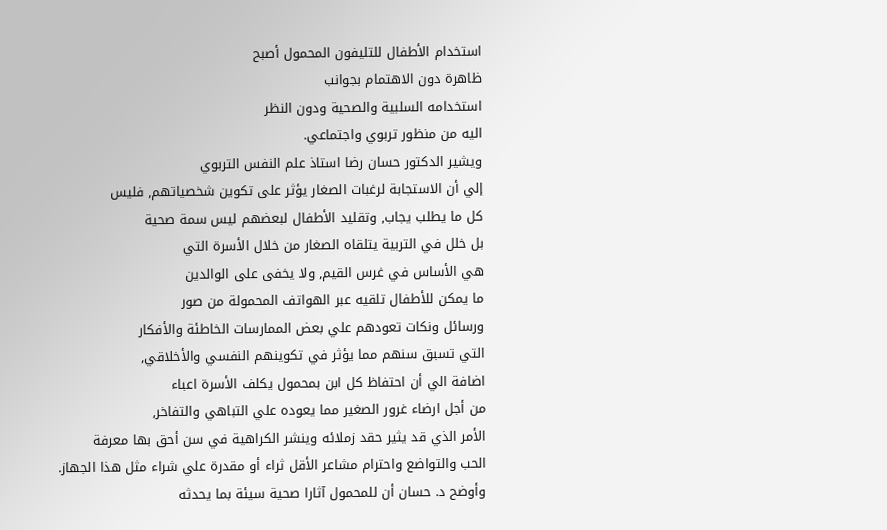استخدام الأطفال للتليفون المحمول أصبح
ظاهرة دون الاهتمام بجوانب
استخدامه السلبية والصحية ودون النظر
اليه من منظور تربوي واجتماعي.
ويشير الدكتور حسان رضا استاذ علم النفس التربوي
إلي أن الاستجابة لرغبات الصغار يؤثر على تكوين شخصياتهم, فليس
كل ما يطلب يجاب, وتقليد الأطفال لبعضهم ليس سمة صحية
بل خلل في التربية يتلقاه الصغار من خلال الأسرة التي
هي الأساس في غرس القيم, ولا يخفى على الوالدين
ما يمكن للأطفال تلقيه عبر الهواتف المحمولة من صور
ورسائل ونكات تعودهم علي بعض الممارسات الخاطئة والأفكار
التي تسبق سنهم مما يؤثر في تكوينهم النفسي والأخلاقي,
اضافة الي أن احتفاظ كل ابن بمحمول يكلف الأسرة اعباء
من أجل ارضاء غرور الصغير مما يعوده علي التباهي والتفاخر,
الأمر الذي قد يثير حقد زملائه وينشر الكراهية في سن أحق بها معرفة
الحب والتواضع واحترام مشاعر الأقل ثراء أو مقدرة علي شراء مثل هذا الجهاز.
وأوضح د. حسان أن للمحمول آثارا صحية سيئة بما يحدثه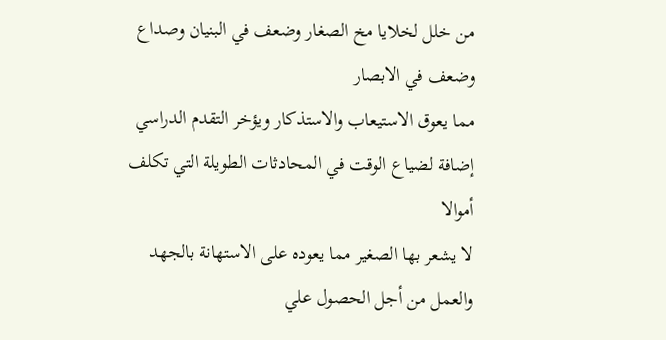من خلل لخلايا مخ الصغار وضعف في البنيان وصداع وضعف في الابصار
مما يعوق الاستيعاب والاستذكار ويؤخر التقدم الدراسي
إضافة لضياع الوقت في المحادثات الطويلة التي تكلف أموالا
لا يشعر بها الصغير مما يعوده على الاستهانة بالجهد
والعمل من أجل الحصول علي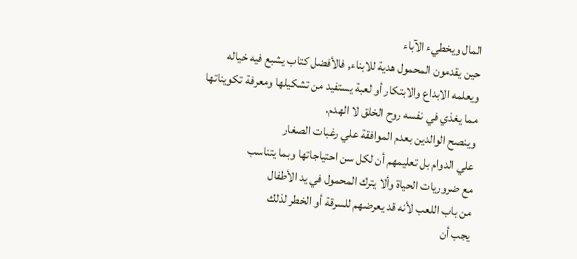المال ويخطيء الآباء
حين يقدمون المحمول هدية للابناء, فالأفضل كتاب يشبع فيه خياله
ويعلمه الابداع والابتكار أو لعبة يستفيد من تشكيلها ومعرفة تكويناتها
مما يغذي في نفسه روح الخلق لا الهدم.
وينصح الوالدين بعدم الموافقة علي رغبات الصغار
علي الدوام بل تعليمهم أن لكل سن احتياجاتها وبما يتناسب
مع ضروريات الحياة وألا يترك المحمول في يد الأطفال
من باب اللعب لأنه قد يعرضهم للسرقة أو الخطر لذلك
يجب أن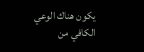يكون هناك الوعي الكافي من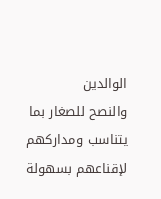الوالدين
والنصح للصغار بما يتناسب ومداركهم لإقناعهم بسهولة